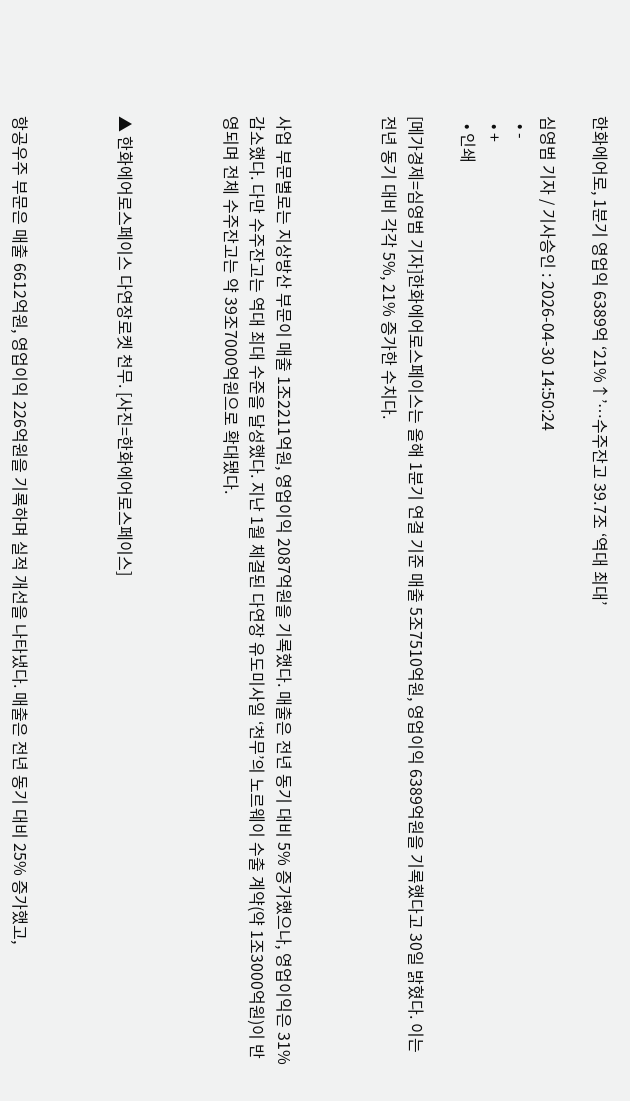한화에어로, 1분기 영업익 6389억 ‘21%↑’…수주잔고 39.7조 ‘역대 최대’

심영범 기자 / 기사승인 : 2026-04-30 14:50:24
  • -
  • +
  • 인쇄

[메가경제=심영범 기자]한화에어로스페이스는 올해 1분기 연결 기준 매출 5조7510억원, 영업이익 6389억원을 기록했다고 30일 밝혔다. 이는 전년 동기 대비 각각 5%, 21% 증가한 수치다.



사업 부문별로는 지상방산 부문이 매출 1조2211억원, 영업이익 2087억원을 기록했다. 매출은 전년 동기 대비 5% 증가했으나, 영업이익은 31% 감소했다. 다만 수주잔고는 역대 최대 수준을 달성했다. 지난 1월 체결된 다연장 유도미사일 ‘천무’의 노르웨이 수출 계약(약 1조3000억원)이 반영되며 전체 수주잔고는 약 39조7000억원으로 확대됐다.



▲ 한화에어로스페이스 다연장로켓 천무. [사진=한화에어로스페이스]



항공우주 부문은 매출 6612억원, 영업이익 226억원을 기록하며 실적 개선을 나타냈다. 매출은 전년 동기 대비 25% 증가했고,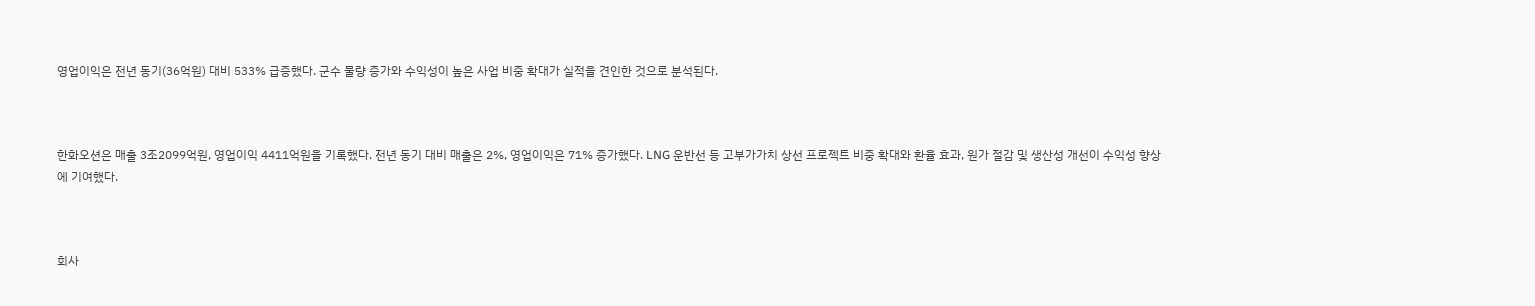영업이익은 전년 동기(36억원) 대비 533% 급증했다. 군수 물량 증가와 수익성이 높은 사업 비중 확대가 실적을 견인한 것으로 분석된다.



한화오션은 매출 3조2099억원, 영업이익 4411억원을 기록했다. 전년 동기 대비 매출은 2%, 영업이익은 71% 증가했다. LNG 운반선 등 고부가가치 상선 프로젝트 비중 확대와 환율 효과, 원가 절감 및 생산성 개선이 수익성 향상에 기여했다.



회사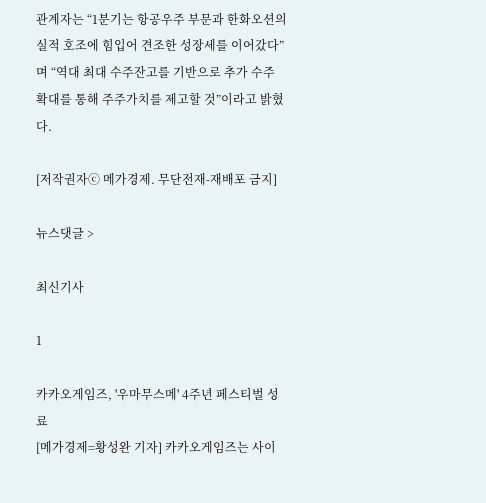관계자는 “1분기는 항공우주 부문과 한화오션의 실적 호조에 힘입어 견조한 성장세를 이어갔다”며 “역대 최대 수주잔고를 기반으로 추가 수주 확대를 통해 주주가치를 제고할 것”이라고 밝혔다.

[저작권자ⓒ 메가경제. 무단전재-재배포 금지]

뉴스댓글 >

최신기사

1

카카오게임즈, '우마무스메' 4주년 페스티벌 성료
[메가경제=황성완 기자] 카카오게임즈는 사이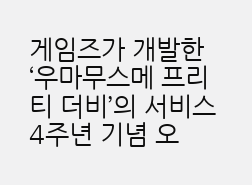게임즈가 개발한 ‘우마무스메 프리티 더비’의 서비스 4주년 기념 오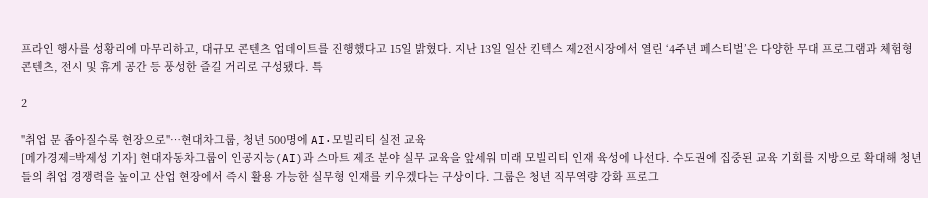프라인 행사를 성황리에 마무리하고, 대규모 콘텐츠 업데이트를 진행했다고 15일 밝혔다. 지난 13일 일산 킨텍스 제2전시장에서 열린 ‘4주년 페스티벌’은 다양한 무대 프로그램과 체험형 콘텐츠, 전시 및 휴게 공간 등 풍성한 즐길 거리로 구성됐다. 특

2

"취업 문 좁아질수록 현장으로"…현대차그룹, 청년 500명에 AI·모빌리티 실전 교육
[메가경제=박제성 기자] 현대자동차그룹이 인공지능(AI)과 스마트 제조 분야 실무 교육을 앞세워 미래 모빌리티 인재 육성에 나선다. 수도권에 집중된 교육 기회를 지방으로 확대해 청년들의 취업 경쟁력을 높이고 산업 현장에서 즉시 활용 가능한 실무형 인재를 키우겠다는 구상이다. 그룹은 청년 직무역량 강화 프로그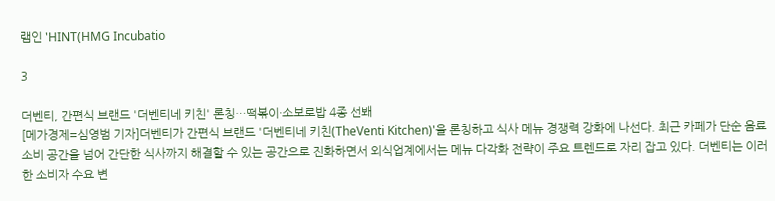램인 'HINT(HMG Incubatio

3

더벤티, 간편식 브랜드 '더벤티네 키친' 론칭…떡볶이·소보로밥 4종 선봬
[메가경제=심영범 기자]더벤티가 간편식 브랜드 '더벤티네 키친(TheVenti Kitchen)'을 론칭하고 식사 메뉴 경쟁력 강화에 나선다. 최근 카페가 단순 음료 소비 공간을 넘어 간단한 식사까지 해결할 수 있는 공간으로 진화하면서 외식업계에서는 메뉴 다각화 전략이 주요 트렌드로 자리 잡고 있다. 더벤티는 이러한 소비자 수요 변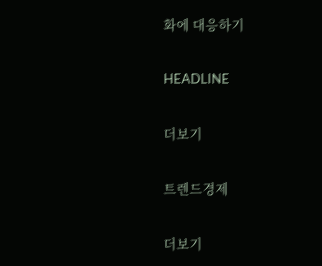화에 대응하기

HEADLINE

더보기

트렌드경제

더보기